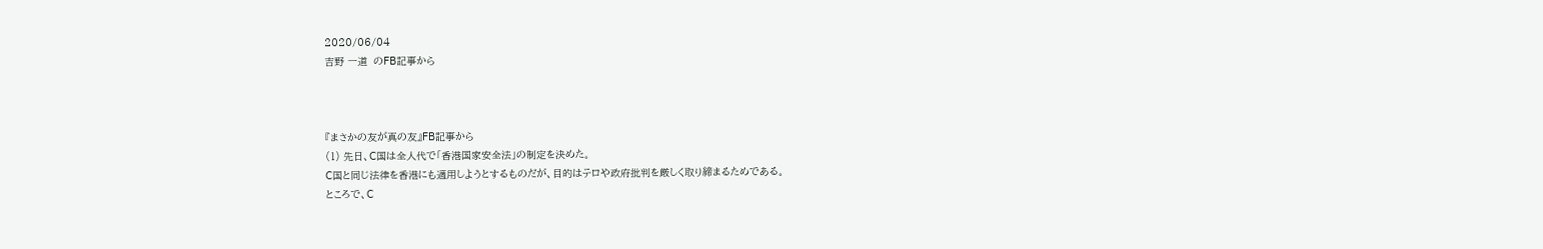2020/06/04
吉野 一道  のFB記事から



『まさかの友が真の友』FB記事から
(1) 先日、C国は全人代で「香港国家安全法」の制定を決めた。
C国と同じ法律を香港にも適用しようとするものだが、目的はテロや政府批判を厳しく取り締まるためである。
ところで、C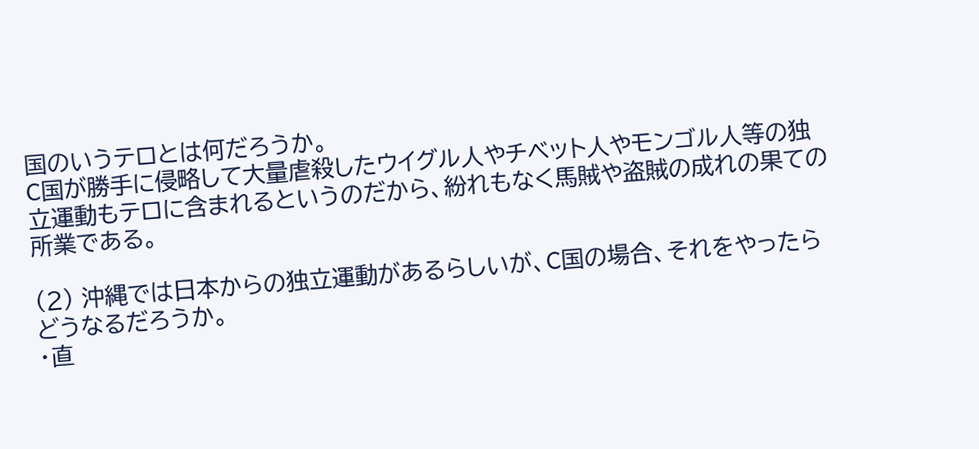国のいうテロとは何だろうか。
C国が勝手に侵略して大量虐殺したウイグル人やチベット人やモンゴル人等の独立運動もテロに含まれるというのだから、紛れもなく馬賊や盗賊の成れの果ての所業である。

(2) 沖縄では日本からの独立運動があるらしいが、C国の場合、それをやったらどうなるだろうか。
・直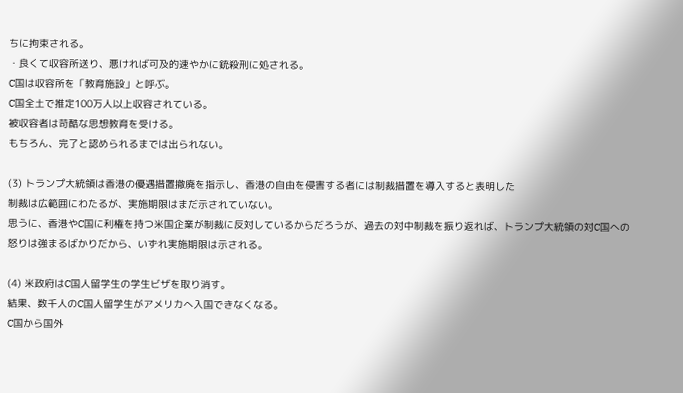ちに拘束される。
・良くて収容所送り、悪ければ可及的速やかに銃殺刑に処される。
C国は収容所を「教育施設」と呼ぶ。
C国全土で推定100万人以上収容されている。
被収容者は苛酷な思想教育を受ける。
もちろん、完了と認められるまでは出られない。

(3) トランプ大統領は香港の優遇措置撤廃を指示し、香港の自由を侵害する者には制裁措置を導入すると表明した
制裁は広範囲にわたるが、実施期限はまだ示されていない。
思うに、香港やC国に利権を持つ米国企業が制裁に反対しているからだろうが、過去の対中制裁を振り返れば、トランプ大統領の対C国への怒りは強まるばかりだから、いずれ実施期限は示される。

(4) 米政府はC国人留学生の学生ビザを取り消す。
結果、数千人のC国人留学生がアメリカへ入国できなくなる。
C国から国外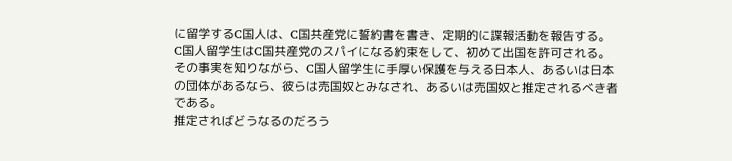に留学するC国人は、C国共産党に誓約書を書き、定期的に諜報活動を報告する。
C国人留学生はC国共産党のスパイになる約束をして、初めて出国を許可される。
その事実を知りながら、C国人留学生に手厚い保護を与える日本人、あるいは日本の団体があるなら、彼らは売国奴とみなされ、あるいは売国奴と推定されるべき者である。
推定さればどうなるのだろう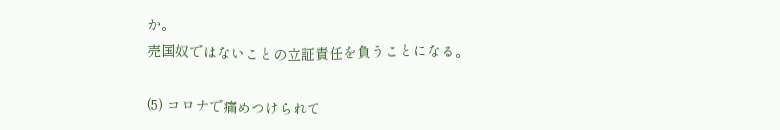か。
売国奴ではないことの立証責任を負うことになる。

(5) コロナで痛めつけられて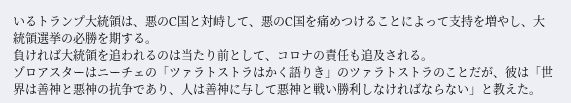いるトランプ大統領は、悪のC国と対峙して、悪のC国を痛めつけることによって支持を増やし、大統領選挙の必勝を期する。
負ければ大統領を追われるのは当たり前として、コロナの責任も追及される。
ゾロアスターはニーチェの「ツァラトストラはかく語りき」のツァラトストラのことだが、彼は「世界は善神と悪神の抗争であり、人は善神に与して悪神と戦い勝利しなければならない」と教えた。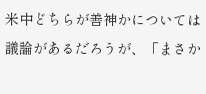米中どちらが善神かについては議論があるだろうが、「まさか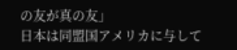の友が真の友」
日本は同盟国アメリカに与して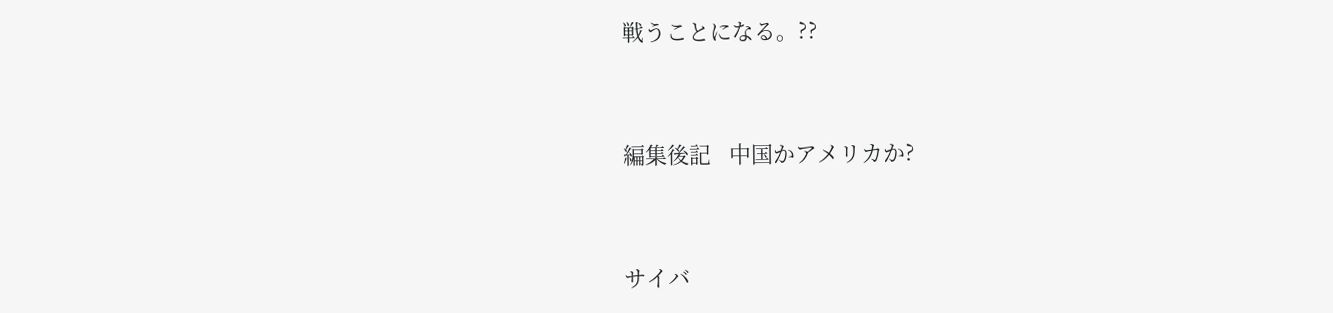戦うことになる。??



編集後記   中国かアメリカか?



サイバ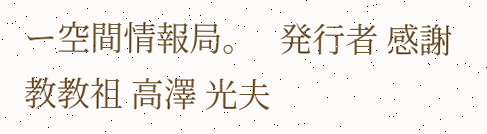ー空間情報局。   発行者 感謝教教祖 高澤 光夫